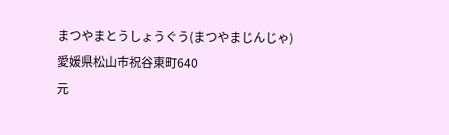まつやまとうしょうぐう(まつやまじんじゃ)
愛媛県松山市祝谷東町640
元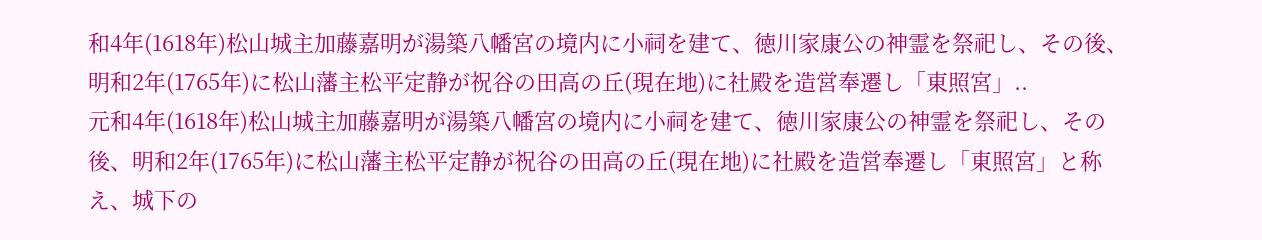和4年(1618年)松山城主加藤嘉明が湯築八幡宮の境内に小祠を建て、徳川家康公の神霊を祭祀し、その後、明和2年(1765年)に松山藩主松平定静が祝谷の田高の丘(現在地)に社殿を造営奉遷し「東照宮」..
元和4年(1618年)松山城主加藤嘉明が湯築八幡宮の境内に小祠を建て、徳川家康公の神霊を祭祀し、その後、明和2年(1765年)に松山藩主松平定静が祝谷の田高の丘(現在地)に社殿を造営奉遷し「東照宮」と称え、城下の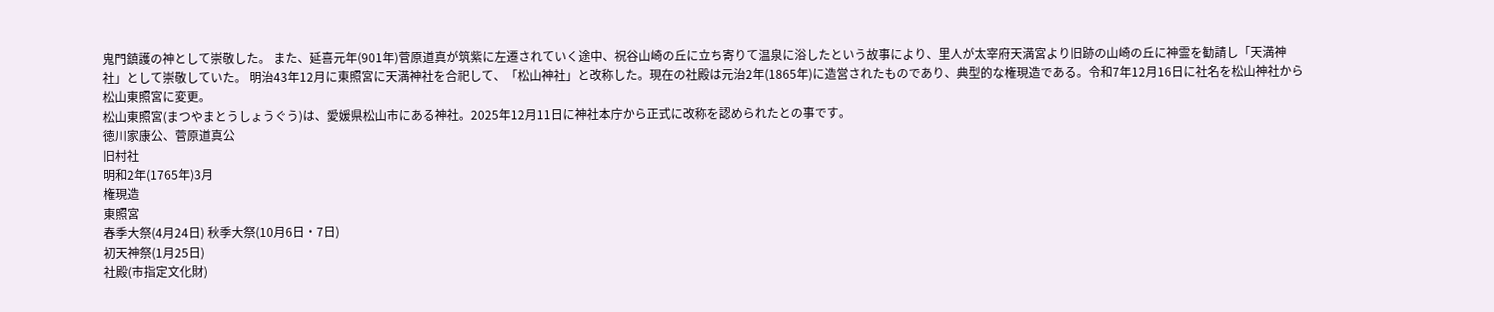鬼門鎮護の神として崇敬した。 また、延喜元年(901年)菅原道真が筑紫に左遷されていく途中、祝谷山崎の丘に立ち寄りて温泉に浴したという故事により、里人が太宰府天満宮より旧跡の山崎の丘に神霊を勧請し「天満神社」として崇敬していた。 明治43年12月に東照宮に天満神社を合祀して、「松山神社」と改称した。現在の社殿は元治2年(1865年)に造営されたものであり、典型的な権現造である。令和7年12月16日に社名を松山神社から松山東照宮に変更。
松山東照宮(まつやまとうしょうぐう)は、愛媛県松山市にある神社。2025年12月11日に神社本庁から正式に改称を認められたとの事です。
徳川家康公、菅原道真公
旧村社
明和2年(1765年)3月
権現造
東照宮
春季大祭(4月24日) 秋季大祭(10月6日・7日)
初天神祭(1月25日)
社殿(市指定文化財)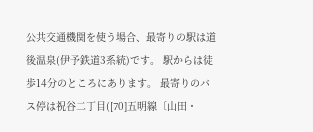公共交通機関を使う場合、最寄りの駅は道後温泉(伊予鉄道3系統)です。 駅からは徒歩14分のところにあります。 最寄りのバス停は祝谷二丁目([70]五明線〔山田・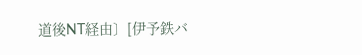道後NT経由〕[伊予鉄バ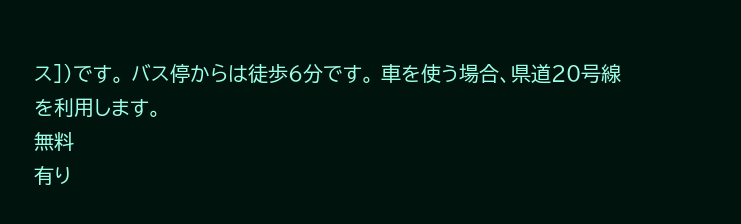ス])です。 バス停からは徒歩6分です。 車を使う場合、県道20号線を利用します。
無料
有り